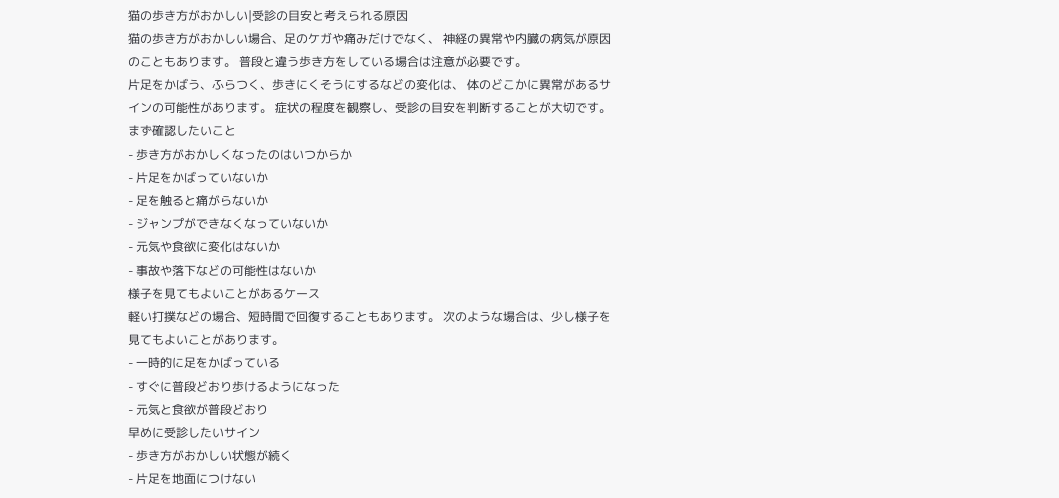猫の歩き方がおかしい|受診の目安と考えられる原因
猫の歩き方がおかしい場合、足のケガや痛みだけでなく、 神経の異常や内臓の病気が原因のこともあります。 普段と違う歩き方をしている場合は注意が必要です。
片足をかばう、ふらつく、歩きにくそうにするなどの変化は、 体のどこかに異常があるサインの可能性があります。 症状の程度を観察し、受診の目安を判断することが大切です。
まず確認したいこと
- 歩き方がおかしくなったのはいつからか
- 片足をかばっていないか
- 足を触ると痛がらないか
- ジャンプができなくなっていないか
- 元気や食欲に変化はないか
- 事故や落下などの可能性はないか
様子を見てもよいことがあるケース
軽い打撲などの場合、短時間で回復することもあります。 次のような場合は、少し様子を見てもよいことがあります。
- 一時的に足をかばっている
- すぐに普段どおり歩けるようになった
- 元気と食欲が普段どおり
早めに受診したいサイン
- 歩き方がおかしい状態が続く
- 片足を地面につけない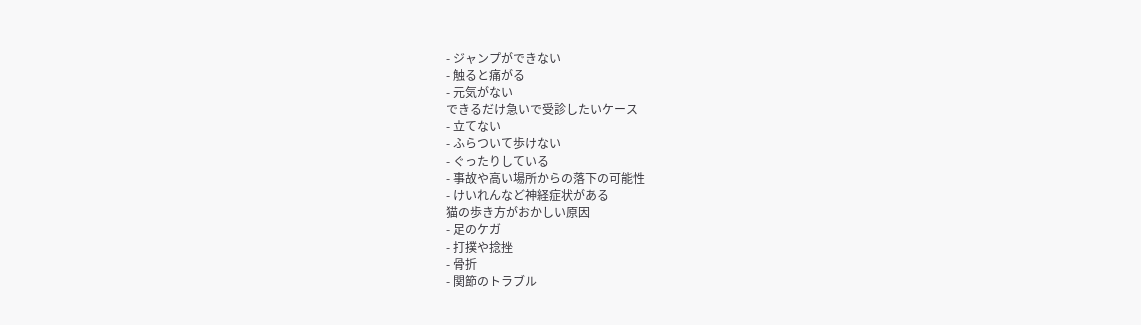- ジャンプができない
- 触ると痛がる
- 元気がない
できるだけ急いで受診したいケース
- 立てない
- ふらついて歩けない
- ぐったりしている
- 事故や高い場所からの落下の可能性
- けいれんなど神経症状がある
猫の歩き方がおかしい原因
- 足のケガ
- 打撲や捻挫
- 骨折
- 関節のトラブル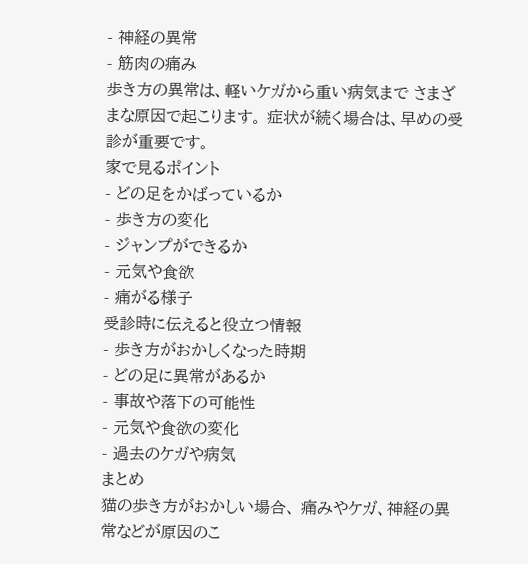- 神経の異常
- 筋肉の痛み
歩き方の異常は、軽いケガから重い病気まで さまざまな原因で起こります。 症状が続く場合は、早めの受診が重要です。
家で見るポイント
- どの足をかばっているか
- 歩き方の変化
- ジャンプができるか
- 元気や食欲
- 痛がる様子
受診時に伝えると役立つ情報
- 歩き方がおかしくなった時期
- どの足に異常があるか
- 事故や落下の可能性
- 元気や食欲の変化
- 過去のケガや病気
まとめ
猫の歩き方がおかしい場合、 痛みやケガ、神経の異常などが原因のこ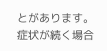とがあります。 症状が続く場合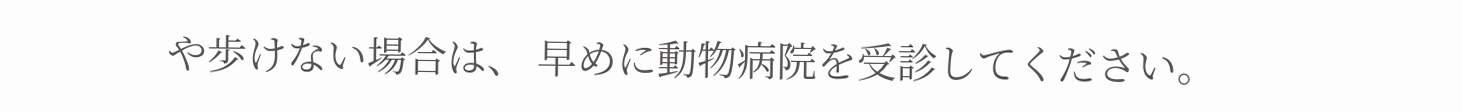や歩けない場合は、 早めに動物病院を受診してください。